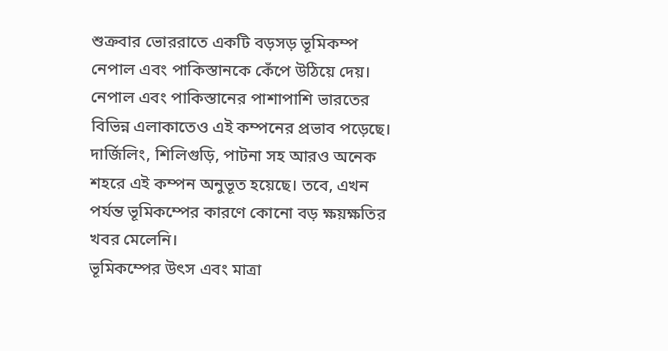শুক্রবার ভোররাতে একটি বড়সড় ভূমিকম্প নেপাল এবং পাকিস্তানকে কেঁপে উঠিয়ে দেয়। নেপাল এবং পাকিস্তানের পাশাপাশি ভারতের বিভিন্ন এলাকাতেও এই কম্পনের প্রভাব পড়েছে। দার্জিলিং, শিলিগুড়ি, পাটনা সহ আরও অনেক শহরে এই কম্পন অনুভূত হয়েছে। তবে, এখন পর্যন্ত ভূমিকম্পের কারণে কোনো বড় ক্ষয়ক্ষতির খবর মেলেনি।
ভূমিকম্পের উৎস এবং মাত্রা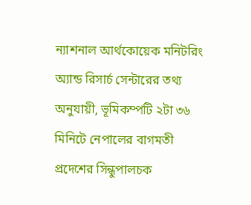ন্যাশনাল আর্থকোয়েক মনিটরিং অ্যান্ড রিসার্চ সেন্টারের তথ্য অনুযায়ী, ভূমিকম্পটি ২টা ৩৬ মিনিটে নেপালের বাগমতী প্রদেশের সিন্ধুপালচক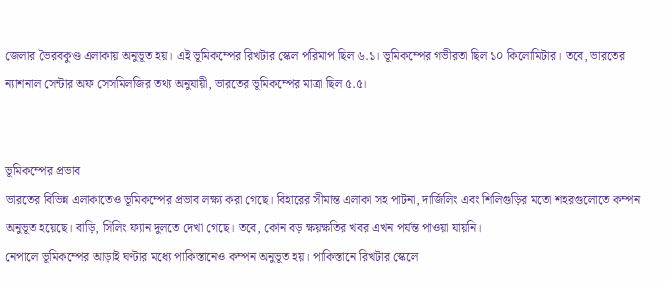জেলার ভৈরবকুণ্ড এলাকায় অনুভূত হয়। এই ভূমিকম্পের রিখটার স্কেল পরিমাপ ছিল ৬.১। ভূমিকম্পের গভীরতা ছিল ১০ কিলোমিটার। তবে, ভারতের ন্যাশনাল সেন্টার অফ সেসমিলজির তথ্য অনুযায়ী, ভারতের ভূমিকম্পের মাত্রা ছিল ৫.৫।


ভূমিকম্পের প্রভাব
ভারতের বিভিন্ন এলাকাতেও ভূমিকম্পের প্রভাব লক্ষ্য করা গেছে। বিহারের সীমান্ত এলাকা সহ পাটনা, দার্জিলিং এবং শিলিগুড়ির মতো শহরগুলোতে কম্পন অনুভূত হয়েছে। বাড়ি, সিলিং ফ্যান দুলতে দেখা গেছে। তবে, কোন বড় ক্ষয়ক্ষতির খবর এখন পর্যন্ত পাওয়া যায়নি।
নেপালে ভূমিকম্পের আড়াই ঘণ্টার মধ্যে পাকিস্তানেও কম্পন অনুভূত হয়। পাকিস্তানে রিখটার স্কেলে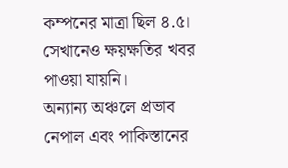কম্পনের মাত্রা ছিল ৪.৫। সেখানেও ক্ষয়ক্ষতির খবর পাওয়া যায়নি।
অন্যান্য অঞ্চলে প্রভাব
নেপাল এবং পাকিস্তানের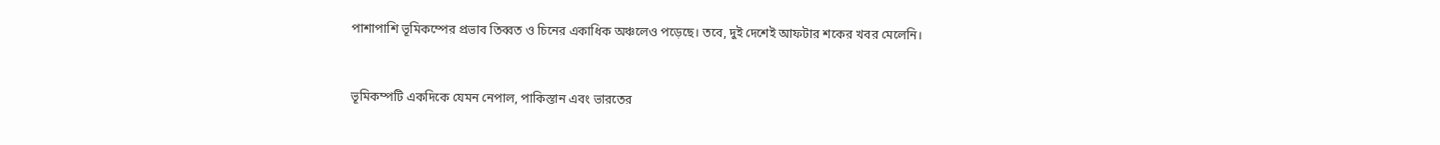পাশাপাশি ভূমিকম্পের প্রভাব তিব্বত ও চিনের একাধিক অঞ্চলেও পড়েছে। তবে, দুই দেশেই আফটার শকের খবর মেলেনি।


ভূমিকম্পটি একদিকে যেমন নেপাল, পাকিস্তান এবং ভারতের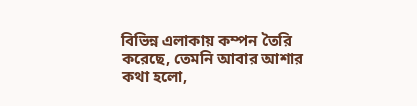বিভিন্ন এলাকায় কম্পন তৈরি করেছে, তেমনি আবার আশার কথা হলো,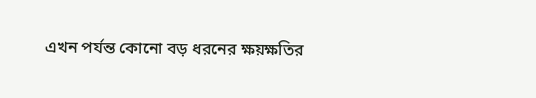এখন পর্যন্ত কোনো বড় ধরনের ক্ষয়ক্ষতির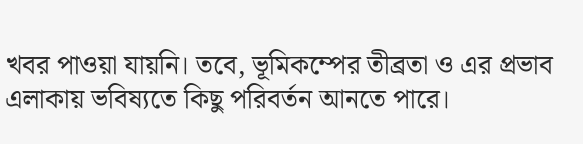খবর পাওয়া যায়নি। তবে, ভূমিকম্পের তীব্রতা ও এর প্রভাব এলাকায় ভবিষ্যতে কিছু পরিবর্তন আনতে পারে।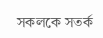সকলকে সতর্ক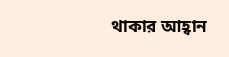থাকার আহ্বান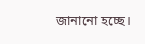জানানো হচ্ছে।